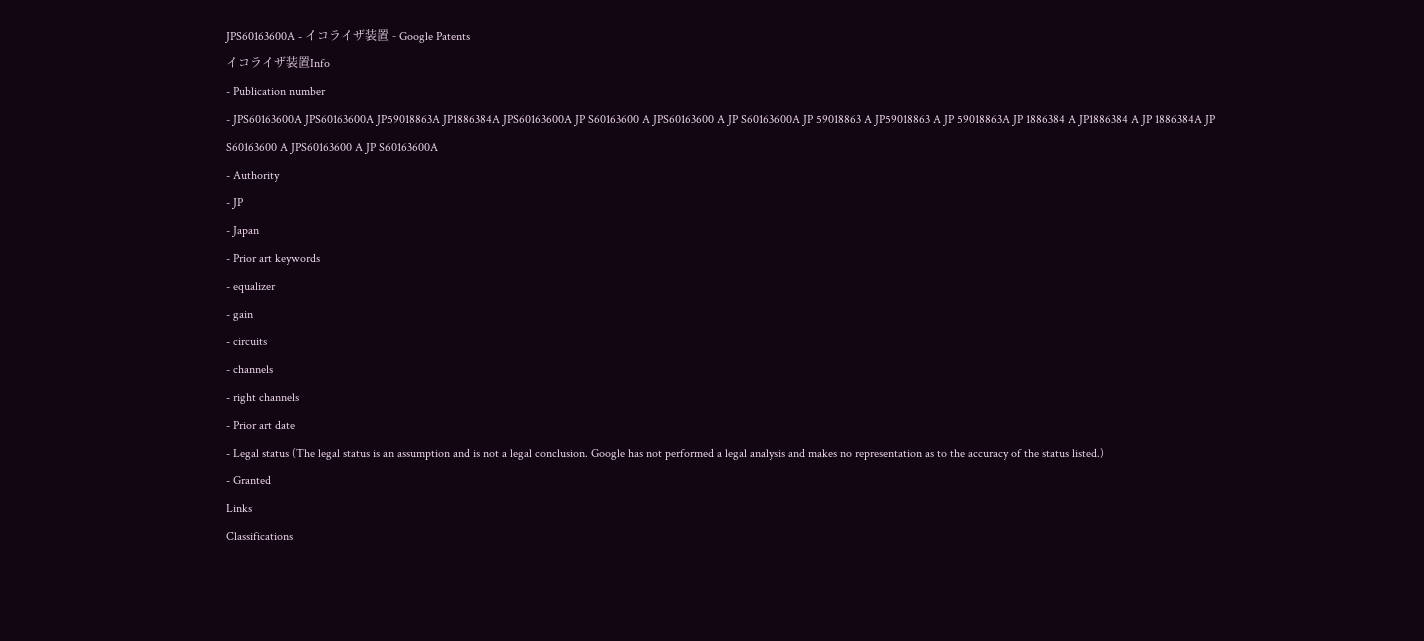JPS60163600A - イコライザ装置 - Google Patents
イコライザ装置Info
- Publication number
- JPS60163600A JPS60163600A JP59018863A JP1886384A JPS60163600A JP S60163600 A JPS60163600 A JP S60163600A JP 59018863 A JP59018863 A JP 59018863A JP 1886384 A JP1886384 A JP 1886384A JP S60163600 A JPS60163600 A JP S60163600A
- Authority
- JP
- Japan
- Prior art keywords
- equalizer
- gain
- circuits
- channels
- right channels
- Prior art date
- Legal status (The legal status is an assumption and is not a legal conclusion. Google has not performed a legal analysis and makes no representation as to the accuracy of the status listed.)
- Granted
Links
Classifications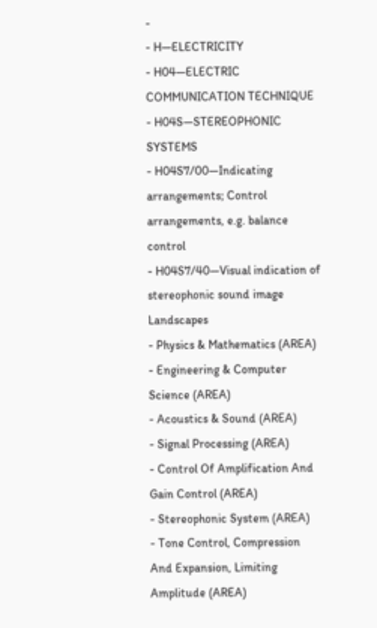-
- H—ELECTRICITY
- H04—ELECTRIC COMMUNICATION TECHNIQUE
- H04S—STEREOPHONIC SYSTEMS
- H04S7/00—Indicating arrangements; Control arrangements, e.g. balance control
- H04S7/40—Visual indication of stereophonic sound image
Landscapes
- Physics & Mathematics (AREA)
- Engineering & Computer Science (AREA)
- Acoustics & Sound (AREA)
- Signal Processing (AREA)
- Control Of Amplification And Gain Control (AREA)
- Stereophonic System (AREA)
- Tone Control, Compression And Expansion, Limiting Amplitude (AREA)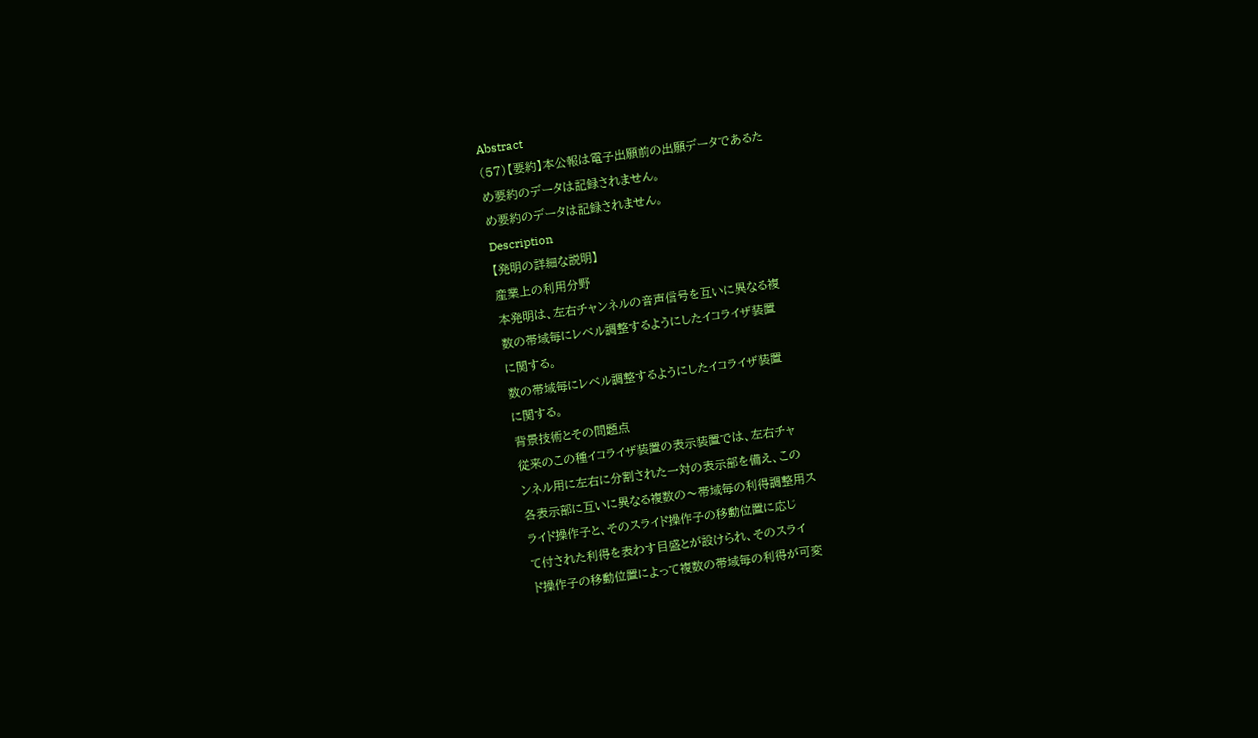Abstract
(57)【要約】本公報は電子出願前の出願データであるた
め要約のデータは記録されません。
め要約のデータは記録されません。
Description
【発明の詳細な説明】
産業上の利用分野
本発明は、左右チャンネルの音声信号を互いに異なる複
数の帯域毎にレベル調整するようにしたイコライザ装置
に関する。
数の帯域毎にレベル調整するようにしたイコライザ装置
に関する。
背景技術とその問題点
従来のこの種イコライザ装置の表示装置では、左右チャ
ンネル用に左右に分割された一対の表示部を備え、この
各表示部に互いに異なる複数の〜帯域毎の利得調整用ス
ライド操作子と、そのスライド操作子の移動位置に応じ
て付された利得を表わす目盛とが設けられ、そのスライ
ド操作子の移動位置によって複数の帯域毎の利得が可変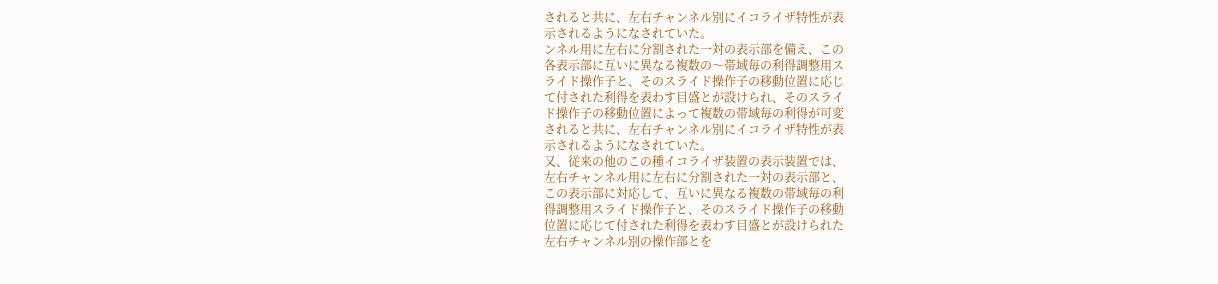されると共に、左右チャンネル別にイコライザ特性が表
示されるようになされていた。
ンネル用に左右に分割された一対の表示部を備え、この
各表示部に互いに異なる複数の〜帯域毎の利得調整用ス
ライド操作子と、そのスライド操作子の移動位置に応じ
て付された利得を表わす目盛とが設けられ、そのスライ
ド操作子の移動位置によって複数の帯域毎の利得が可変
されると共に、左右チャンネル別にイコライザ特性が表
示されるようになされていた。
又、従来の他のこの種イコライザ装置の表示装置では、
左右チャンネル用に左右に分割された一対の表示部と、
この表示部に対応して、互いに異なる複数の帯域毎の利
得調整用スライド操作子と、そのスライド操作子の移動
位置に応じて付された利得を表わす目盛とが設けられた
左右チャンネル別の操作部とを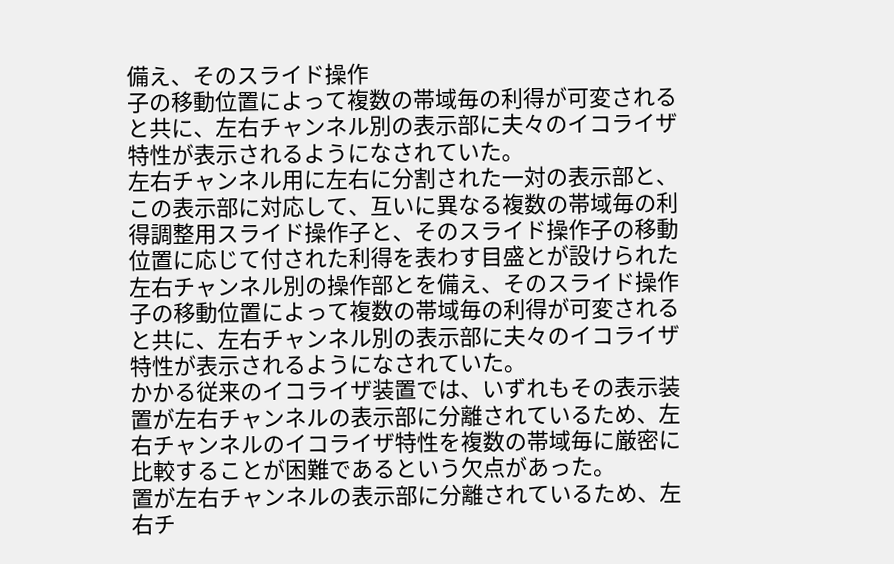備え、そのスライド操作
子の移動位置によって複数の帯域毎の利得が可変される
と共に、左右チャンネル別の表示部に夫々のイコライザ
特性が表示されるようになされていた。
左右チャンネル用に左右に分割された一対の表示部と、
この表示部に対応して、互いに異なる複数の帯域毎の利
得調整用スライド操作子と、そのスライド操作子の移動
位置に応じて付された利得を表わす目盛とが設けられた
左右チャンネル別の操作部とを備え、そのスライド操作
子の移動位置によって複数の帯域毎の利得が可変される
と共に、左右チャンネル別の表示部に夫々のイコライザ
特性が表示されるようになされていた。
かかる従来のイコライザ装置では、いずれもその表示装
置が左右チャンネルの表示部に分離されているため、左
右チャンネルのイコライザ特性を複数の帯域毎に厳密に
比較することが困難であるという欠点があった。
置が左右チャンネルの表示部に分離されているため、左
右チ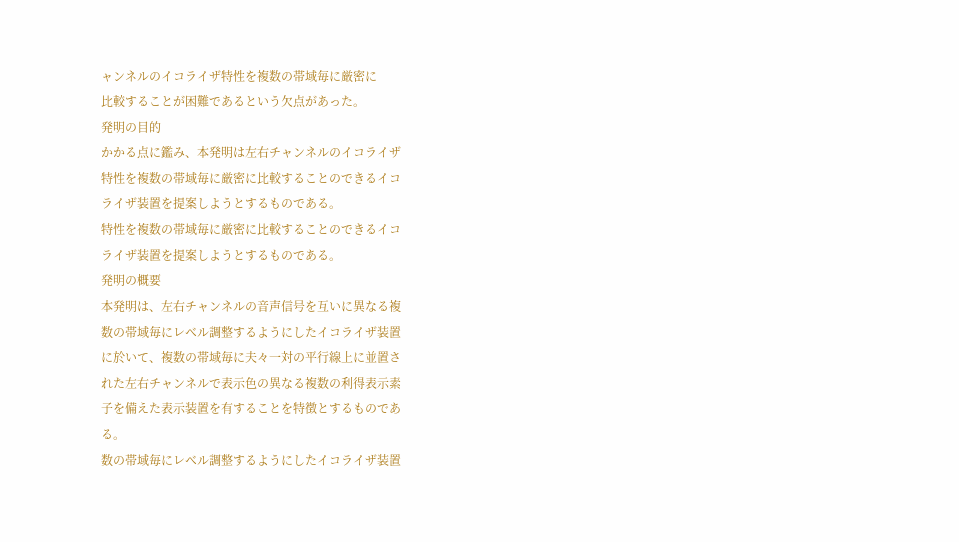ャンネルのイコライザ特性を複数の帯域毎に厳密に
比較することが困難であるという欠点があった。
発明の目的
かかる点に鑑み、本発明は左右チャンネルのイコライザ
特性を複数の帯域毎に厳密に比較することのできるイコ
ライザ装置を提案しようとするものである。
特性を複数の帯域毎に厳密に比較することのできるイコ
ライザ装置を提案しようとするものである。
発明の概要
本発明は、左右チャンネルの音声信号を互いに異なる複
数の帯域毎にレベル調整するようにしたイコライザ装置
に於いて、複数の帯域毎に夫々一対の平行線上に並置さ
れた左右チャンネルで表示色の異なる複数の利得表示素
子を備えた表示装置を有することを特徴とするものであ
る。
数の帯域毎にレベル調整するようにしたイコライザ装置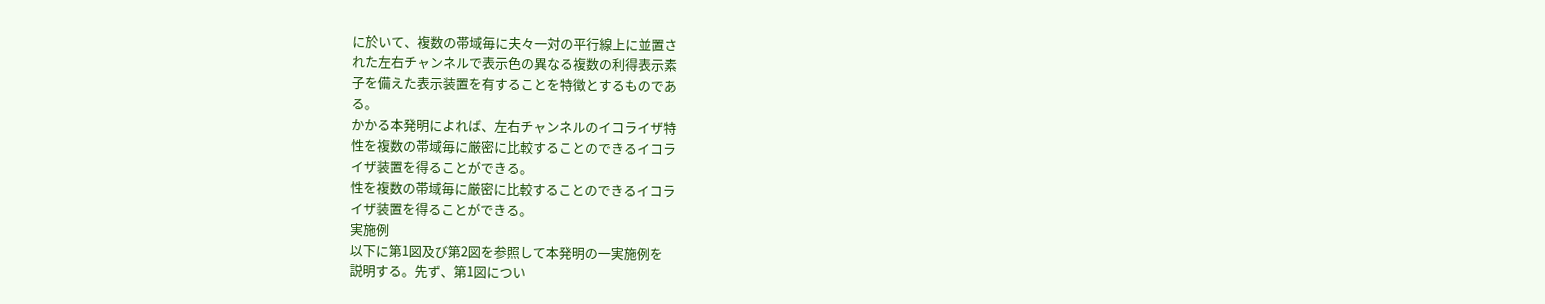に於いて、複数の帯域毎に夫々一対の平行線上に並置さ
れた左右チャンネルで表示色の異なる複数の利得表示素
子を備えた表示装置を有することを特徴とするものであ
る。
かかる本発明によれば、左右チャンネルのイコライザ特
性を複数の帯域毎に厳密に比較することのできるイコラ
イザ装置を得ることができる。
性を複数の帯域毎に厳密に比較することのできるイコラ
イザ装置を得ることができる。
実施例
以下に第1図及び第2図を参照して本発明の一実施例を
説明する。先ず、第1図につい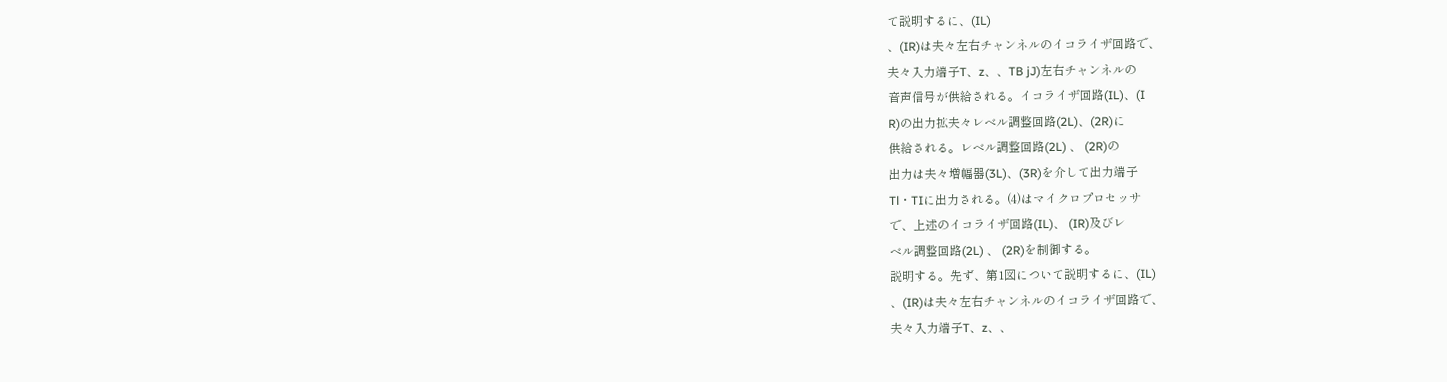て説明するに、(IL)
、(IR)は夫々左右チャンネルのイコライザ回路で、
夫々入力端子T、z、、TB jJ)左右チャンネルの
音声信号が供給される。イコライザ回路(IL)、(I
R)の出力拡夫々レベル調整回路(2L)、(2R)に
供給される。レベル調整回路(2L) 、 (2R)の
出力は夫々増幅器(3L)、(3R)を介して出力端子
Tl・TIに出力される。(4)はマイクロプロセッサ
で、上述のイコライザ回路(IL)、 (IR)及びレ
ベル調整回路(2L) 、 (2R)を制御する。
説明する。先ず、第1図について説明するに、(IL)
、(IR)は夫々左右チャンネルのイコライザ回路で、
夫々入力端子T、z、、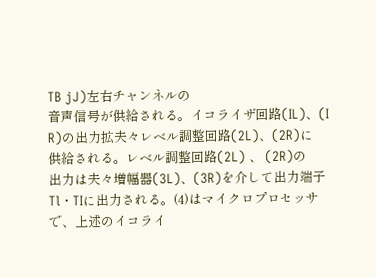TB jJ)左右チャンネルの
音声信号が供給される。イコライザ回路(IL)、(I
R)の出力拡夫々レベル調整回路(2L)、(2R)に
供給される。レベル調整回路(2L) 、 (2R)の
出力は夫々増幅器(3L)、(3R)を介して出力端子
Tl・TIに出力される。(4)はマイクロプロセッサ
で、上述のイコライ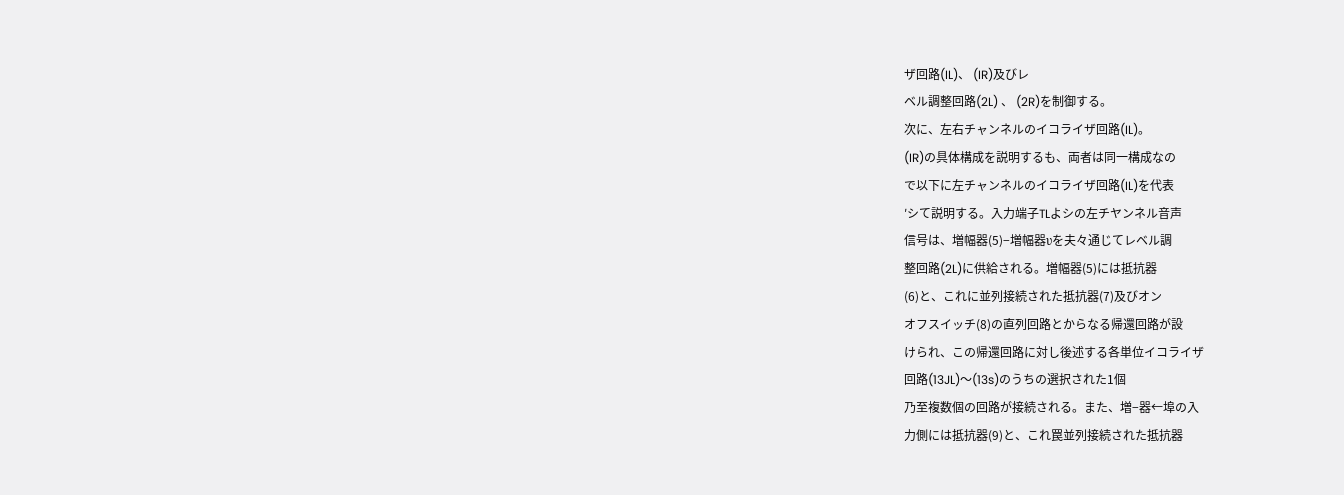ザ回路(IL)、 (IR)及びレ
ベル調整回路(2L) 、 (2R)を制御する。
次に、左右チャンネルのイコライザ回路(IL)。
(IR)の具体構成を説明するも、両者は同一構成なの
で以下に左チャンネルのイコライザ回路(IL)を代表
′シて説明する。入力端子TLよシの左チヤンネル音声
信号は、増幅器(5)−増幅器υを夫々通じてレベル調
整回路(2L)に供給される。増幅器(5)には抵抗器
(6)と、これに並列接続された抵抗器(7)及びオン
オフスイッチ(8)の直列回路とからなる帰還回路が設
けられ、この帰還回路に対し後述する各単位イコライザ
回路(13JL)〜(13s)のうちの選択された1個
乃至複数個の回路が接続される。また、増−器←埠の入
力側には抵抗器(9)と、これ罠並列接続された抵抗器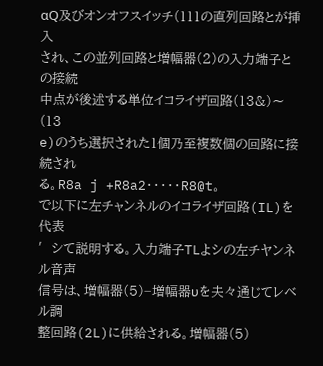αQ及びオンオフスイッチ(111の直列回路とが挿入
され、この並列回路と増幅器(2)の入力端子との接続
中点が後述する単位イコライザ回路(13&)〜(13
e)のうち選択された1個乃至複数個の回路に接続され
る。R8a j +R8a2・・・・・R8@t。
で以下に左チャンネルのイコライザ回路(IL)を代表
′シて説明する。入力端子TLよシの左チヤンネル音声
信号は、増幅器(5)−増幅器υを夫々通じてレベル調
整回路(2L)に供給される。増幅器(5)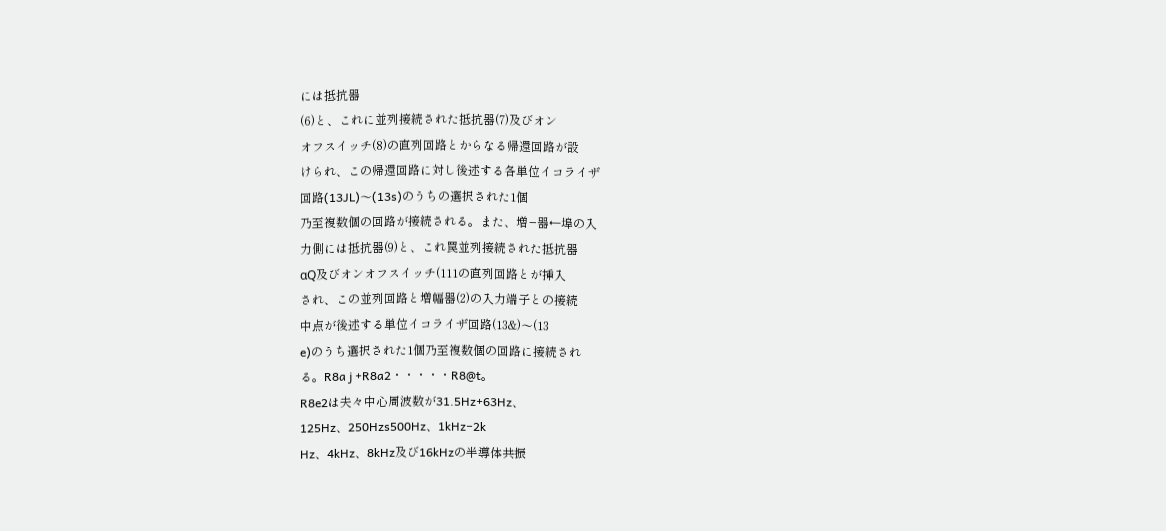には抵抗器
(6)と、これに並列接続された抵抗器(7)及びオン
オフスイッチ(8)の直列回路とからなる帰還回路が設
けられ、この帰還回路に対し後述する各単位イコライザ
回路(13JL)〜(13s)のうちの選択された1個
乃至複数個の回路が接続される。また、増−器←埠の入
力側には抵抗器(9)と、これ罠並列接続された抵抗器
αQ及びオンオフスイッチ(111の直列回路とが挿入
され、この並列回路と増幅器(2)の入力端子との接続
中点が後述する単位イコライザ回路(13&)〜(13
e)のうち選択された1個乃至複数個の回路に接続され
る。R8a j +R8a2・・・・・R8@t。
R8e2は夫々中心周波数が31.5Hz+63Hz、
125Hz、250Hzs500Hz、1kHz−2k
Hz、4kHz、8kHz及び16kHzの半導体共振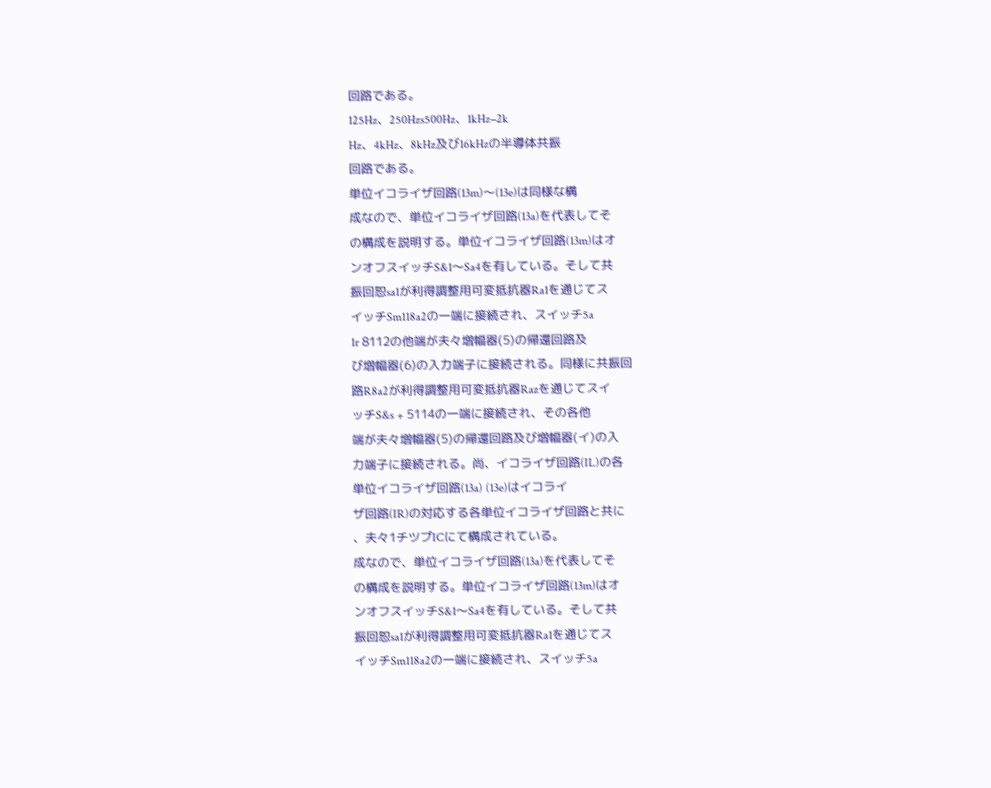回路である。
125Hz、250Hzs500Hz、1kHz−2k
Hz、4kHz、8kHz及び16kHzの半導体共振
回路である。
単位イコライザ回路(13m)〜(13e)は同様な構
成なので、単位イコライザ回路(13a)を代表してそ
の構成を説明する。単位イコライザ回路(13m)はオ
ンオフスイッチS&1〜Sa4を有している。そして共
振回恕sa1が利得調整用可変抵抗器Ra1を通じてス
イッチSm118a2の一端に接続され、スイッチ5a
1r 8112の他端が夫々増幅器(5)の帰還回路及
び増幅器(6)の入力端子に接続される。同様に共振回
路R8a2が利得調整用可変抵抗器Razを通じてスイ
ッチS&s + 5114の一端に接続され、その各他
端が夫々増幅器(5)の帰還回路及び増幅器(イ)の入
力端子に接続される。尚、イコライザ回路(IL)の各
単位イコライザ回路(13a) (13e)はイコライ
ザ回路(IR)の対応する各単位イコライザ回路と共に
、夫々1チツプICにて構成されている。
成なので、単位イコライザ回路(13a)を代表してそ
の構成を説明する。単位イコライザ回路(13m)はオ
ンオフスイッチS&1〜Sa4を有している。そして共
振回恕sa1が利得調整用可変抵抗器Ra1を通じてス
イッチSm118a2の一端に接続され、スイッチ5a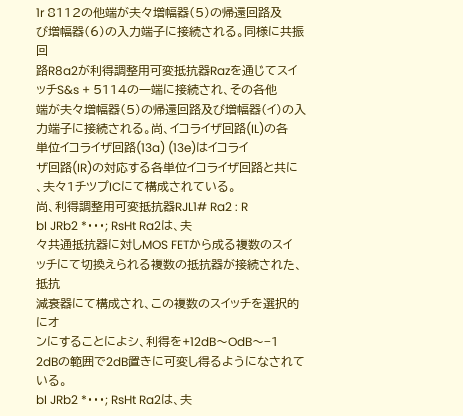1r 8112の他端が夫々増幅器(5)の帰還回路及
び増幅器(6)の入力端子に接続される。同様に共振回
路R8a2が利得調整用可変抵抗器Razを通じてスイ
ッチS&s + 5114の一端に接続され、その各他
端が夫々増幅器(5)の帰還回路及び増幅器(イ)の入
力端子に接続される。尚、イコライザ回路(IL)の各
単位イコライザ回路(13a) (13e)はイコライ
ザ回路(IR)の対応する各単位イコライザ回路と共に
、夫々1チツプICにて構成されている。
尚、利得調整用可変抵抗器RJL1# Ra2 : R
bI JRb2 *・・・; RsHt Ra2は、夫
々共通抵抗器に対しMOS FETから成る複数のスイ
ッチにて切換えられる複数の抵抗器が接続された、抵抗
減衰器にて構成され、この複数のスイッチを選択的にオ
ンにすることによシ、利得を+12dB〜OdB〜−1
2dBの範囲で2dB置きに可変し得るようになされて
いる。
bI JRb2 *・・・; RsHt Ra2は、夫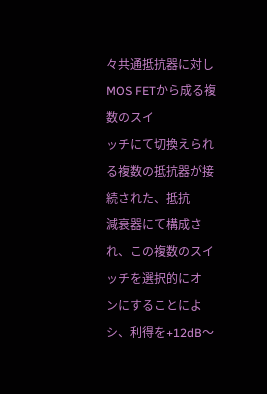々共通抵抗器に対しMOS FETから成る複数のスイ
ッチにて切換えられる複数の抵抗器が接続された、抵抗
減衰器にて構成され、この複数のスイッチを選択的にオ
ンにすることによシ、利得を+12dB〜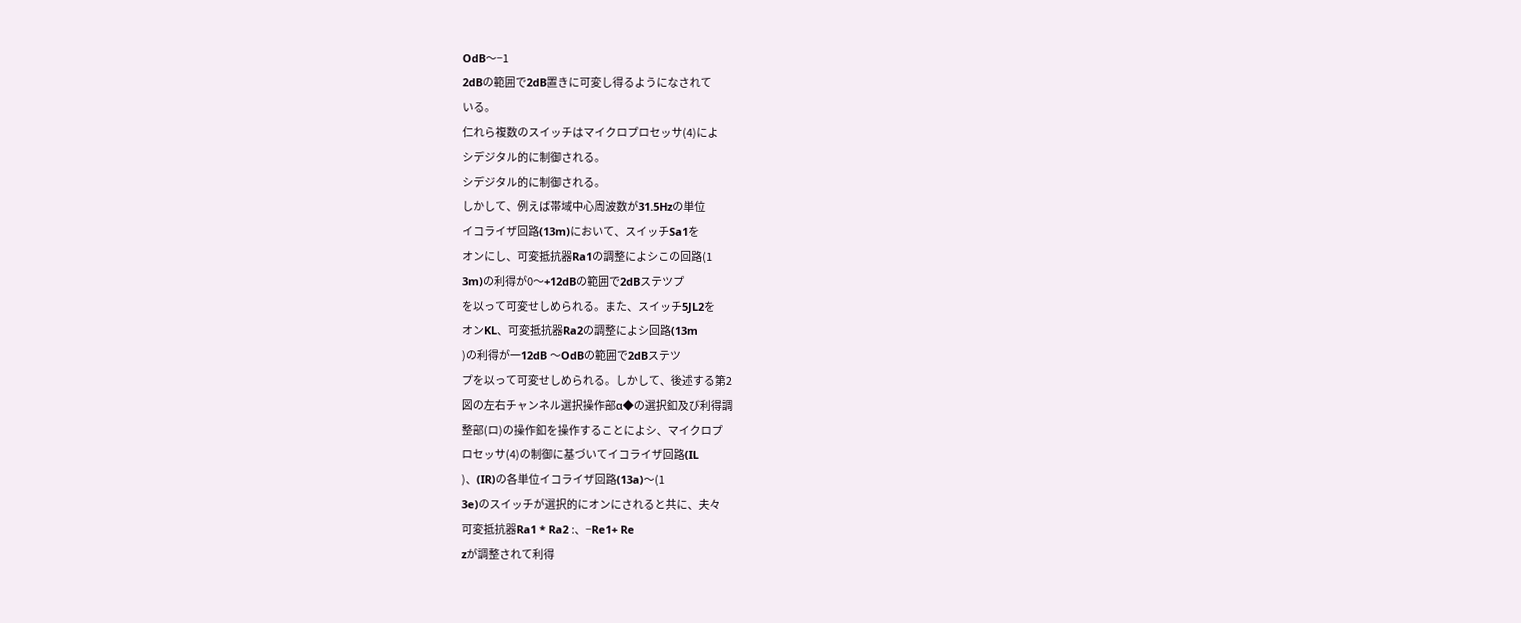OdB〜−1
2dBの範囲で2dB置きに可変し得るようになされて
いる。
仁れら複数のスイッチはマイクロプロセッサ(4)によ
シデジタル的に制御される。
シデジタル的に制御される。
しかして、例えば帯域中心周波数が31.5Hzの単位
イコライザ回路(13m)において、スイッチSa1を
オンにし、可変抵抗器Ra1の調整によシこの回路(1
3m)の利得が0〜+12dBの範囲で2dBステツプ
を以って可変せしめられる。また、スイッチ5JL2を
オンKL、可変抵抗器Ra2の調整によシ回路(13m
)の利得が一12dB 〜OdBの範囲で2dBステツ
プを以って可変せしめられる。しかして、後述する第2
図の左右チャンネル選択操作部α◆の選択釦及び利得調
整部(ロ)の操作釦を操作することによシ、マイクロプ
ロセッサ(4)の制御に基づいてイコライザ回路(IL
)、(IR)の各単位イコライザ回路(13a)〜(1
3e)のスイッチが選択的にオンにされると共に、夫々
可変抵抗器Ra1 * Ra2 :、−Re1+ Re
zが調整されて利得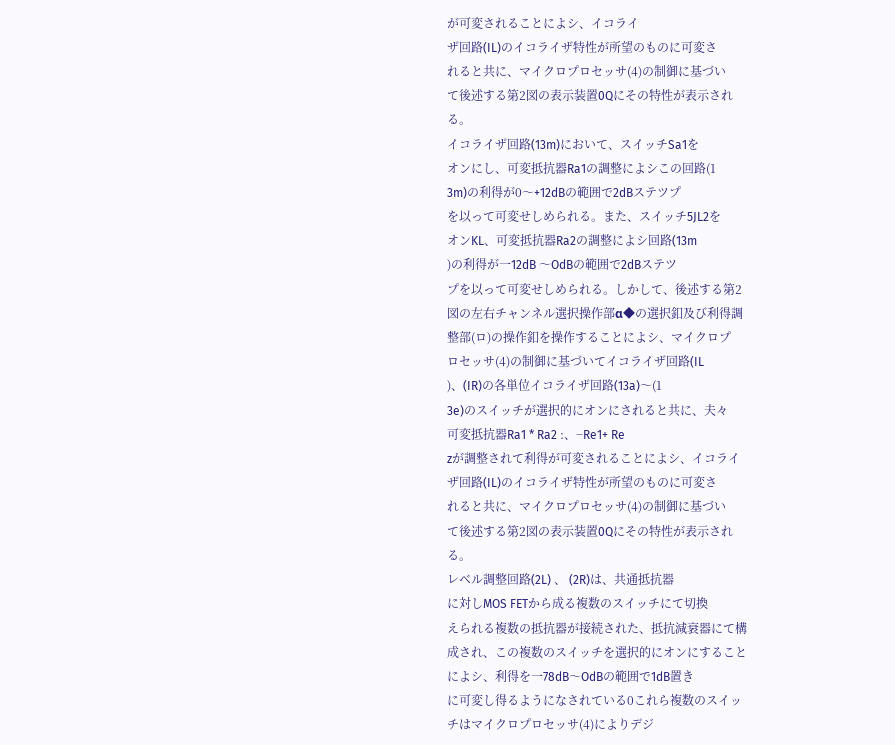が可変されることによシ、イコライ
ザ回路(IL)のイコライザ特性が所望のものに可変さ
れると共に、マイクロプロセッサ(4)の制御に基づい
て後述する第2図の表示装置0Qにその特性が表示され
る。
イコライザ回路(13m)において、スイッチSa1を
オンにし、可変抵抗器Ra1の調整によシこの回路(1
3m)の利得が0〜+12dBの範囲で2dBステツプ
を以って可変せしめられる。また、スイッチ5JL2を
オンKL、可変抵抗器Ra2の調整によシ回路(13m
)の利得が一12dB 〜OdBの範囲で2dBステツ
プを以って可変せしめられる。しかして、後述する第2
図の左右チャンネル選択操作部α◆の選択釦及び利得調
整部(ロ)の操作釦を操作することによシ、マイクロプ
ロセッサ(4)の制御に基づいてイコライザ回路(IL
)、(IR)の各単位イコライザ回路(13a)〜(1
3e)のスイッチが選択的にオンにされると共に、夫々
可変抵抗器Ra1 * Ra2 :、−Re1+ Re
zが調整されて利得が可変されることによシ、イコライ
ザ回路(IL)のイコライザ特性が所望のものに可変さ
れると共に、マイクロプロセッサ(4)の制御に基づい
て後述する第2図の表示装置0Qにその特性が表示され
る。
レベル調整回路(2L) 、 (2R)は、共通抵抗器
に対しMOS FETから成る複数のスイッチにて切換
えられる複数の抵抗器が接続された、抵抗減衰器にて構
成され、この複数のスイッチを選択的にオンにすること
によシ、利得を一78dB〜OdBの範囲で1dB置き
に可変し得るようになされている0これら複数のスイッ
チはマイクロプロセッサ(4)によりデジ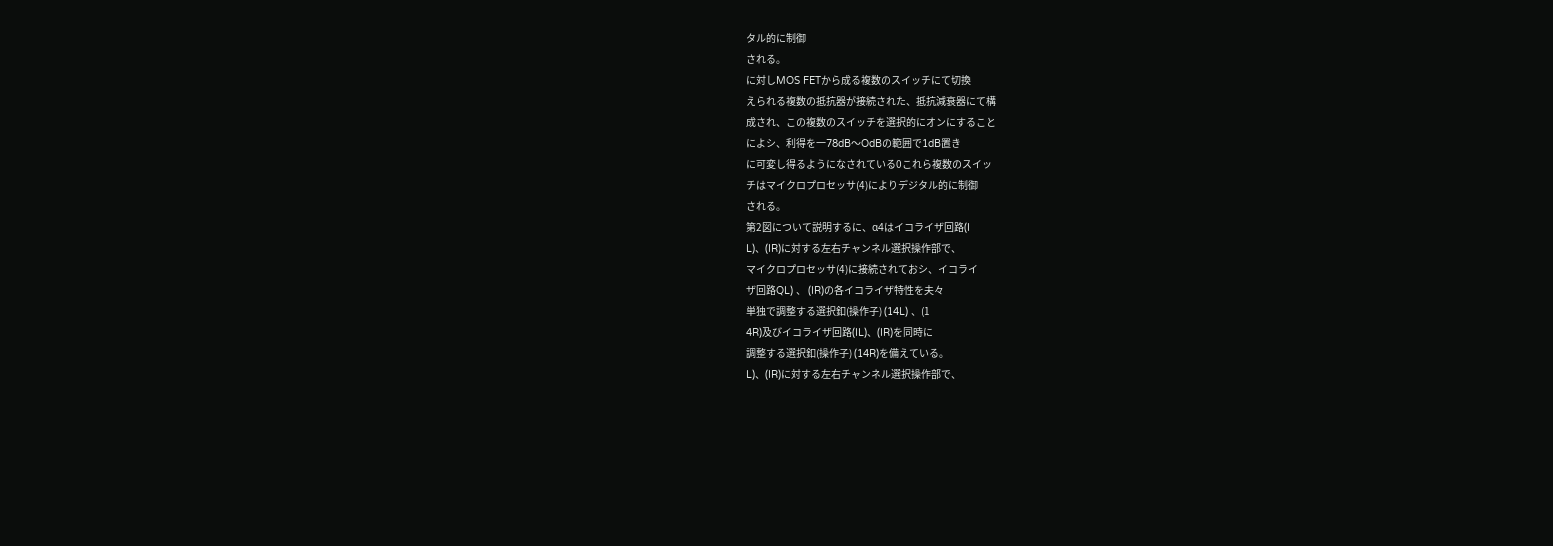タル的に制御
される。
に対しMOS FETから成る複数のスイッチにて切換
えられる複数の抵抗器が接続された、抵抗減衰器にて構
成され、この複数のスイッチを選択的にオンにすること
によシ、利得を一78dB〜OdBの範囲で1dB置き
に可変し得るようになされている0これら複数のスイッ
チはマイクロプロセッサ(4)によりデジタル的に制御
される。
第2図について説明するに、α4はイコライザ回路(I
L)、(IR)に対する左右チャンネル選択操作部で、
マイクロプロセッサ(4)に接続されておシ、イコライ
ザ回路QL) 、 (IR)の各イコライザ特性を夫々
単独で調整する選択釦(操作子) (14L) 、(1
4R)及びイコライザ回路(IL)、(IR)を同時に
調整する選択釦(操作子) (14R)を備えている。
L)、(IR)に対する左右チャンネル選択操作部で、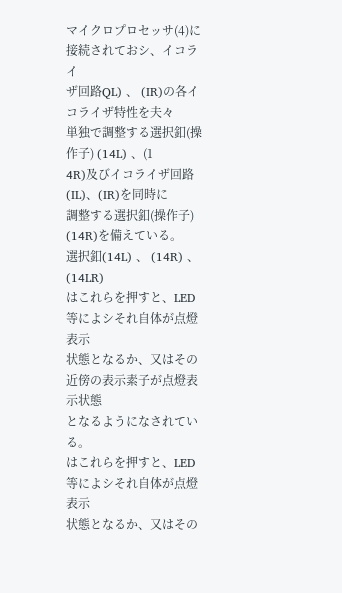マイクロプロセッサ(4)に接続されておシ、イコライ
ザ回路QL) 、 (IR)の各イコライザ特性を夫々
単独で調整する選択釦(操作子) (14L) 、(1
4R)及びイコライザ回路(IL)、(IR)を同時に
調整する選択釦(操作子) (14R)を備えている。
選択釦(14L) 、 (14R) 、 (14LR)
はこれらを押すと、LED等によシそれ自体が点燈表示
状態となるか、又はその近傍の表示素子が点燈表示状態
となるようになされている。
はこれらを押すと、LED等によシそれ自体が点燈表示
状態となるか、又はその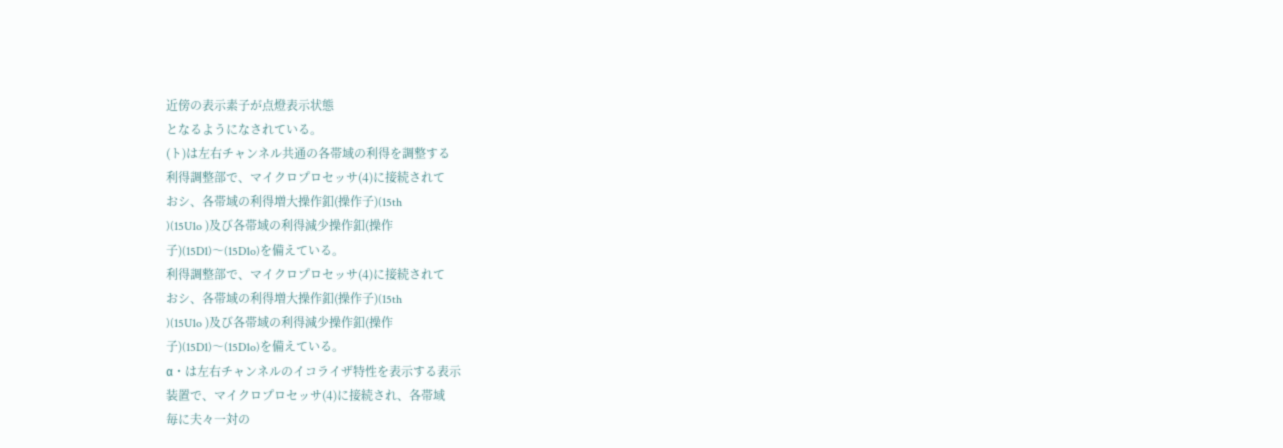近傍の表示素子が点燈表示状態
となるようになされている。
(ト)は左右チャンネル共通の各帯域の利得を調整する
利得調整部で、マイクロプロセッサ(4)に接続されて
おシ、各帯域の利得増大操作釦(操作子)(15th
)(15U1o )及び各帯域の利得減少操作釦(操作
子)(15D1)〜(15D1o)を備えている。
利得調整部で、マイクロプロセッサ(4)に接続されて
おシ、各帯域の利得増大操作釦(操作子)(15th
)(15U1o )及び各帯域の利得減少操作釦(操作
子)(15D1)〜(15D1o)を備えている。
α・は左右チャンネルのイコライザ特性を表示する表示
装置で、マイクロプロセッサ(4)に接続され、各帯域
毎に夫々一対の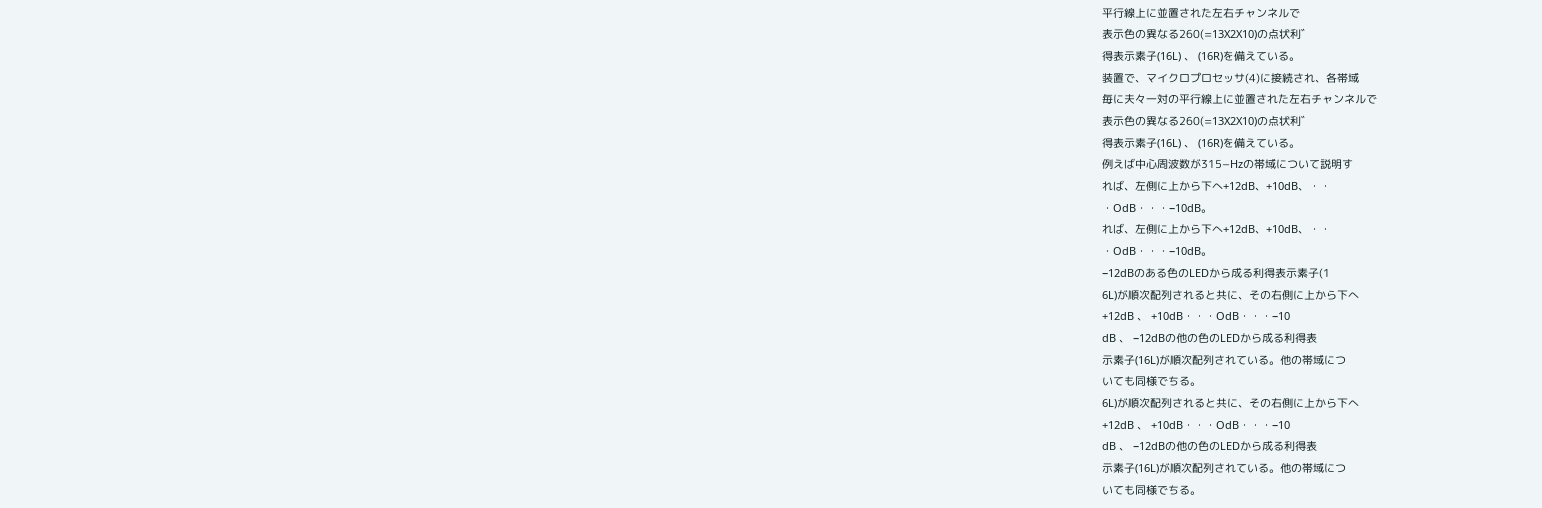平行線上に並置された左右チャンネルで
表示色の異なる260(=13X2X10)の点状利゛
得表示素子(16L) 、 (16R)を備えている。
装置で、マイクロプロセッサ(4)に接続され、各帯域
毎に夫々一対の平行線上に並置された左右チャンネルで
表示色の異なる260(=13X2X10)の点状利゛
得表示素子(16L) 、 (16R)を備えている。
例えば中心周波数が315−Hzの帯域について説明す
れば、左側に上から下へ+12dB、+10dB、・・
・OdB・・・−10dB。
れば、左側に上から下へ+12dB、+10dB、・・
・OdB・・・−10dB。
−12dBのある色のLEDから成る利得表示素子(1
6L)が順次配列されると共に、その右側に上から下へ
+12dB 、 +10dB・・・OdB・・・−10
dB 、 −12dBの他の色のLEDから成る利得表
示素子(16L)が順次配列されている。他の帯域につ
いても同様でちる。
6L)が順次配列されると共に、その右側に上から下へ
+12dB 、 +10dB・・・OdB・・・−10
dB 、 −12dBの他の色のLEDから成る利得表
示素子(16L)が順次配列されている。他の帯域につ
いても同様でちる。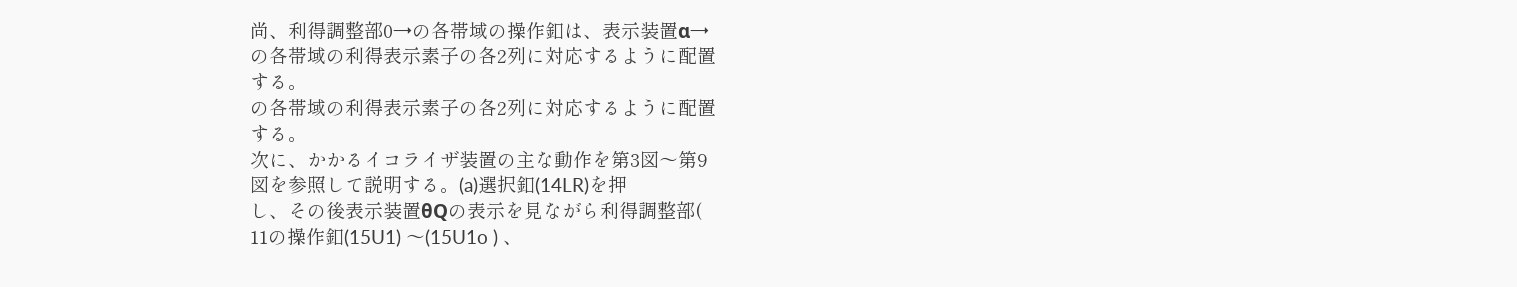尚、利得調整部0→の各帯域の操作釦は、表示装置α→
の各帯域の利得表示素子の各2列に対応するように配置
する。
の各帯域の利得表示素子の各2列に対応するように配置
する。
次に、かかるイコライザ装置の主な動作を第3図〜第9
図を参照して説明する。(a)選択釦(14LR)を押
し、その後表示装置θQの表示を見ながら利得調整部(
11の操作釦(15U1) 〜(15U1o ) 、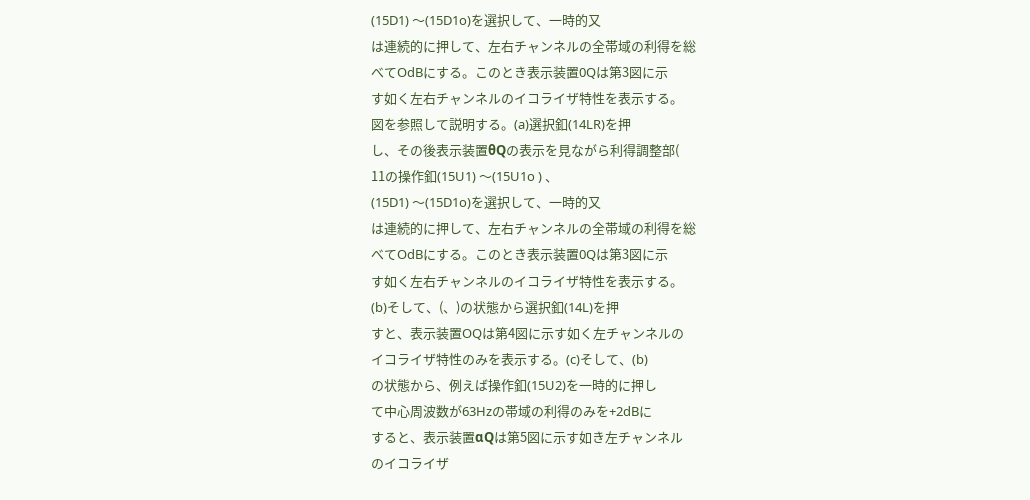(15D1) 〜(15D1o)を選択して、一時的又
は連続的に押して、左右チャンネルの全帯域の利得を総
べてOdBにする。このとき表示装置0Qは第3図に示
す如く左右チャンネルのイコライザ特性を表示する。
図を参照して説明する。(a)選択釦(14LR)を押
し、その後表示装置θQの表示を見ながら利得調整部(
11の操作釦(15U1) 〜(15U1o ) 、
(15D1) 〜(15D1o)を選択して、一時的又
は連続的に押して、左右チャンネルの全帯域の利得を総
べてOdBにする。このとき表示装置0Qは第3図に示
す如く左右チャンネルのイコライザ特性を表示する。
(b)そして、(、)の状態から選択釦(14L)を押
すと、表示装置OQは第4図に示す如く左チャンネルの
イコライザ特性のみを表示する。(c)そして、(b)
の状態から、例えば操作釦(15U2)を一時的に押し
て中心周波数が63Hzの帯域の利得のみを+2dBに
すると、表示装置αQは第5図に示す如き左チャンネル
のイコライザ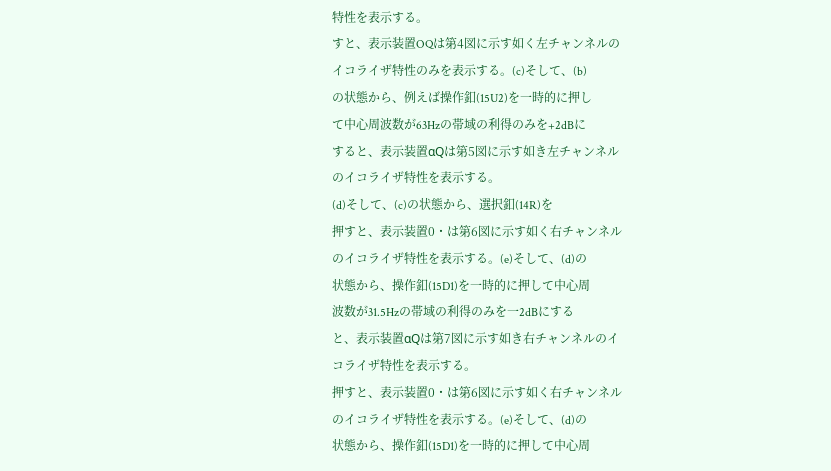特性を表示する。
すと、表示装置OQは第4図に示す如く左チャンネルの
イコライザ特性のみを表示する。(c)そして、(b)
の状態から、例えば操作釦(15U2)を一時的に押し
て中心周波数が63Hzの帯域の利得のみを+2dBに
すると、表示装置αQは第5図に示す如き左チャンネル
のイコライザ特性を表示する。
(d)そして、(c)の状態から、選択釦(14R)を
押すと、表示装置0・は第6図に示す如く右チャンネル
のイコライザ特性を表示する。(e)そして、(d)の
状態から、操作釦(15D1)を一時的に押して中心周
波数が31.5Hzの帯域の利得のみを一2dBにする
と、表示装置αQは第7図に示す如き右チャンネルのイ
コライザ特性を表示する。
押すと、表示装置0・は第6図に示す如く右チャンネル
のイコライザ特性を表示する。(e)そして、(d)の
状態から、操作釦(15D1)を一時的に押して中心周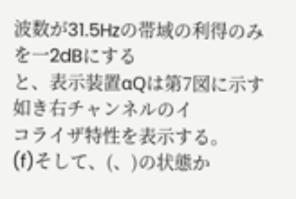波数が31.5Hzの帯域の利得のみを一2dBにする
と、表示装置αQは第7図に示す如き右チャンネルのイ
コライザ特性を表示する。
(f)そして、(、)の状態か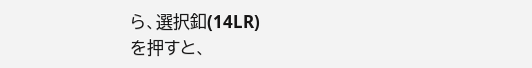ら、選択釦(14LR)
を押すと、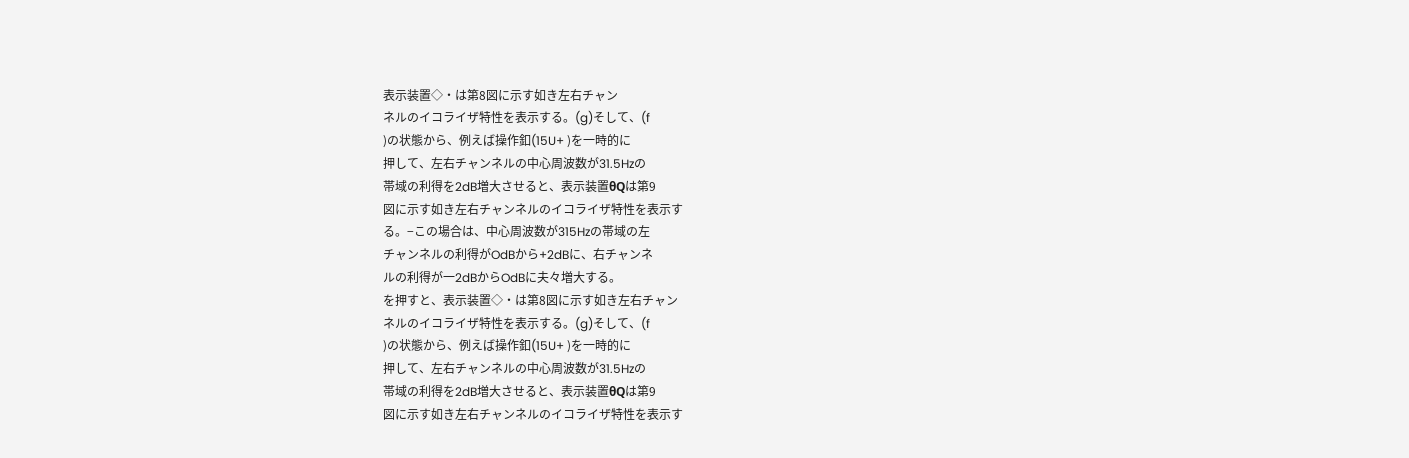表示装置◇・は第8図に示す如き左右チャン
ネルのイコライザ特性を表示する。(g)そして、(f
)の状態から、例えば操作釦(15U+ )を一時的に
押して、左右チャンネルの中心周波数が31.5Hzの
帯域の利得を2dB増大させると、表示装置θQは第9
図に示す如き左右チャンネルのイコライザ特性を表示す
る。−この場合は、中心周波数が315Hzの帯域の左
チャンネルの利得がOdBから+2dBに、右チャンネ
ルの利得が一2dBからOdBに夫々増大する。
を押すと、表示装置◇・は第8図に示す如き左右チャン
ネルのイコライザ特性を表示する。(g)そして、(f
)の状態から、例えば操作釦(15U+ )を一時的に
押して、左右チャンネルの中心周波数が31.5Hzの
帯域の利得を2dB増大させると、表示装置θQは第9
図に示す如き左右チャンネルのイコライザ特性を表示す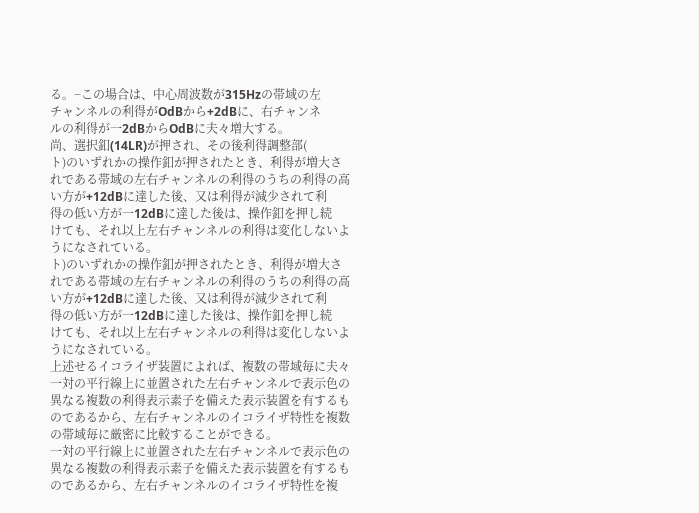る。−この場合は、中心周波数が315Hzの帯域の左
チャンネルの利得がOdBから+2dBに、右チャンネ
ルの利得が一2dBからOdBに夫々増大する。
尚、選択釦(14LR)が押され、その後利得調整部(
ト)のいずれかの操作釦が押されたとき、利得が増大さ
れである帯域の左右チャンネルの利得のうちの利得の高
い方が+12dBに達した後、又は利得が減少されて利
得の低い方が一12dBに達した後は、操作釦を押し続
けても、それ以上左右チャンネルの利得は変化しないよ
うになされている。
ト)のいずれかの操作釦が押されたとき、利得が増大さ
れである帯域の左右チャンネルの利得のうちの利得の高
い方が+12dBに達した後、又は利得が減少されて利
得の低い方が一12dBに達した後は、操作釦を押し続
けても、それ以上左右チャンネルの利得は変化しないよ
うになされている。
上述せるイコライザ装置によれば、複数の帯域毎に夫々
一対の平行線上に並置された左右チャンネルで表示色の
異なる複数の利得表示素子を備えた表示装置を有するも
のであるから、左右チャンネルのイコライザ特性を複数
の帯域毎に厳密に比較することができる。
一対の平行線上に並置された左右チャンネルで表示色の
異なる複数の利得表示素子を備えた表示装置を有するも
のであるから、左右チャンネルのイコライザ特性を複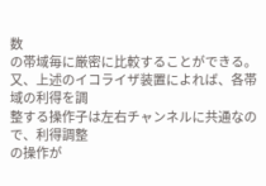数
の帯域毎に厳密に比較することができる。
又、上述のイコライザ装置によれば、各帯域の利得を調
整する操作子は左右チャンネルに共通なので、利得調整
の操作が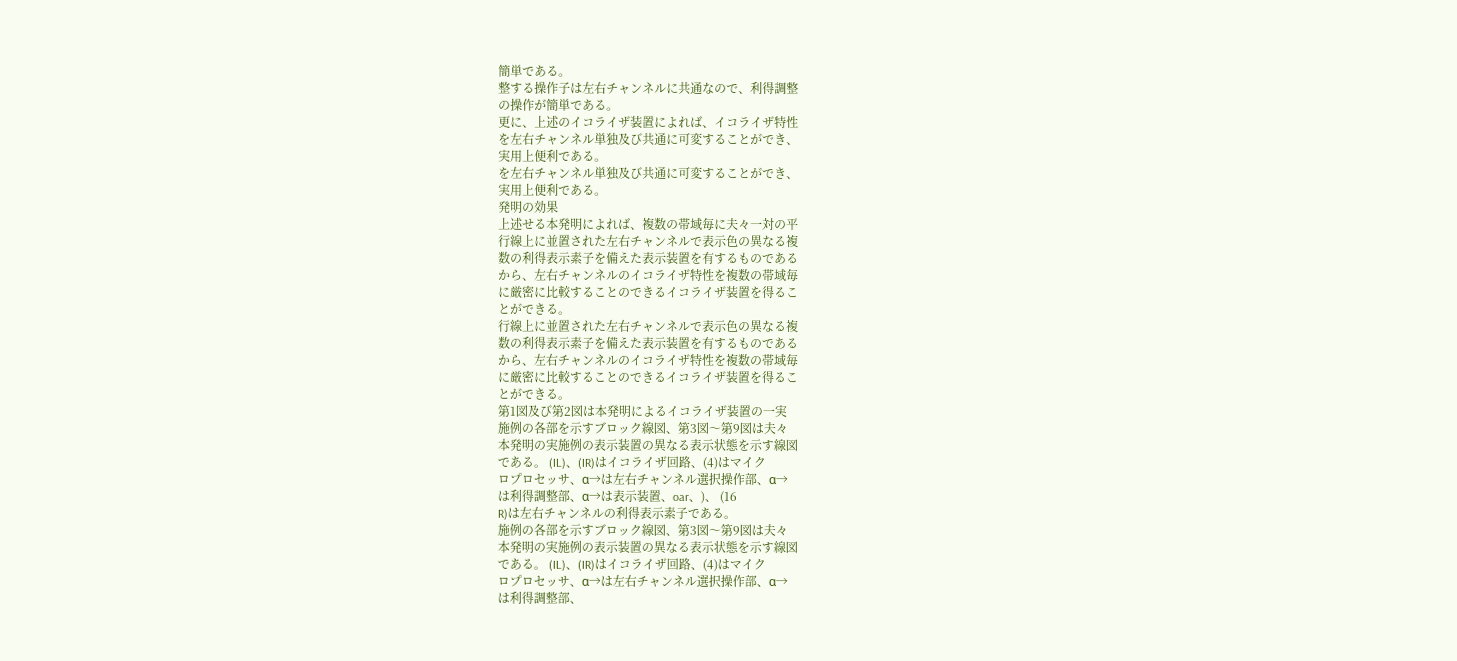簡単である。
整する操作子は左右チャンネルに共通なので、利得調整
の操作が簡単である。
更に、上述のイコライザ装置によれば、イコライザ特性
を左右チャンネル単独及び共通に可変することができ、
実用上便利である。
を左右チャンネル単独及び共通に可変することができ、
実用上便利である。
発明の効果
上述せる本発明によれば、複数の帯域毎に夫々一対の平
行線上に並置された左右チャンネルで表示色の異なる複
数の利得表示素子を備えた表示装置を有するものである
から、左右チャンネルのイコライザ特性を複数の帯域毎
に厳密に比較することのできるイコライザ装置を得るこ
とができる。
行線上に並置された左右チャンネルで表示色の異なる複
数の利得表示素子を備えた表示装置を有するものである
から、左右チャンネルのイコライザ特性を複数の帯域毎
に厳密に比較することのできるイコライザ装置を得るこ
とができる。
第1図及び第2図は本発明によるイコライザ装置の一実
施例の各部を示すブロック線図、第3図〜第9図は夫々
本発明の実施例の表示装置の異なる表示状態を示す線図
である。 (IL)、(IR)はイコライザ回路、(4)はマイク
ロプロセッサ、α→は左右チャンネル選択操作部、α→
は利得調整部、α→は表示装置、oar、)、 (16
R)は左右チャンネルの利得表示素子である。
施例の各部を示すブロック線図、第3図〜第9図は夫々
本発明の実施例の表示装置の異なる表示状態を示す線図
である。 (IL)、(IR)はイコライザ回路、(4)はマイク
ロプロセッサ、α→は左右チャンネル選択操作部、α→
は利得調整部、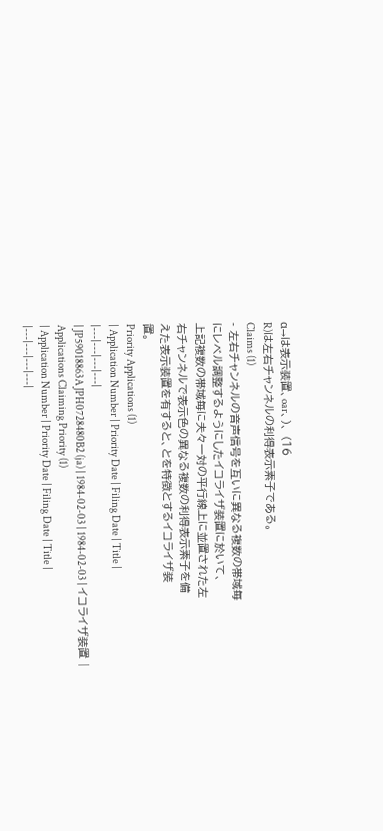α→は表示装置、oar、)、 (16
R)は左右チャンネルの利得表示素子である。
Claims (1)
- 左右チャンネルの音声信号を互いに異なる複数の帯域毎
にレベル調整するようにしたイコライザ装置に於いて、
上記複数の帯域毎に夫々一対の平行線上に並置された左
右チャンネルで表示色の異なる複数の利得表示素子を備
えた表示装置を有すると、とを特徴とするイコライザ装
置。
Priority Applications (1)
| Application Number | Priority Date | Filing Date | Title |
|---|---|---|---|
| JP59018863A JPH0728480B2 (ja) | 1984-02-03 | 1984-02-03 | イコライザ装置 |
Applications Claiming Priority (1)
| Application Number | Priority Date | Filing Date | Title |
|---|---|---|---|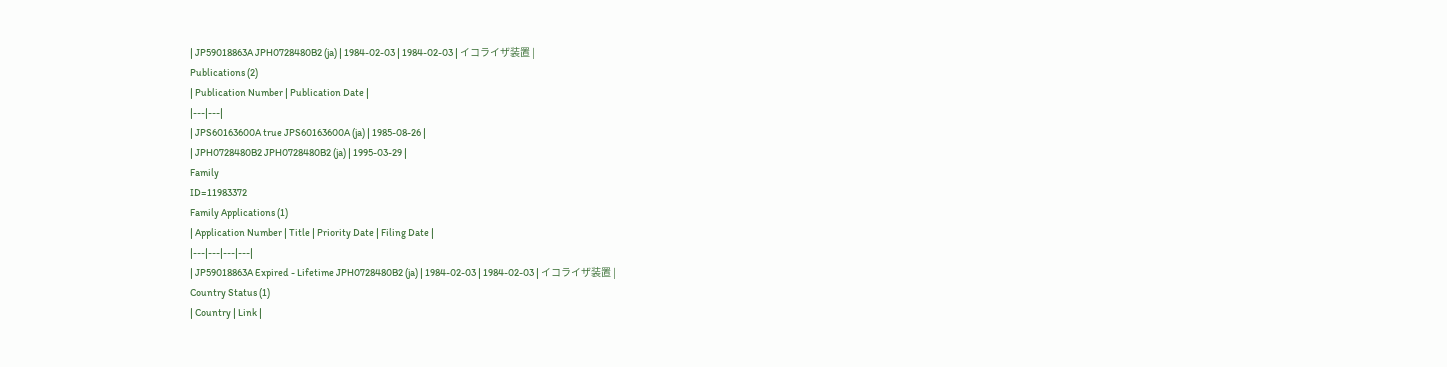| JP59018863A JPH0728480B2 (ja) | 1984-02-03 | 1984-02-03 | イコライザ装置 |
Publications (2)
| Publication Number | Publication Date |
|---|---|
| JPS60163600A true JPS60163600A (ja) | 1985-08-26 |
| JPH0728480B2 JPH0728480B2 (ja) | 1995-03-29 |
Family
ID=11983372
Family Applications (1)
| Application Number | Title | Priority Date | Filing Date |
|---|---|---|---|
| JP59018863A Expired - Lifetime JPH0728480B2 (ja) | 1984-02-03 | 1984-02-03 | イコライザ装置 |
Country Status (1)
| Country | Link |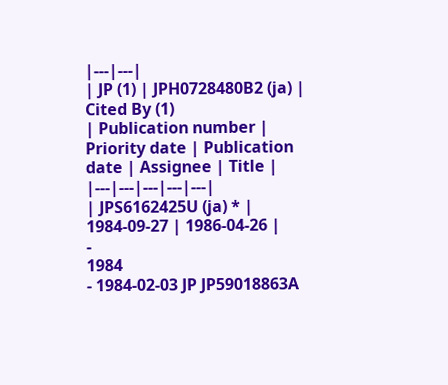|---|---|
| JP (1) | JPH0728480B2 (ja) |
Cited By (1)
| Publication number | Priority date | Publication date | Assignee | Title |
|---|---|---|---|---|
| JPS6162425U (ja) * | 1984-09-27 | 1986-04-26 |
-
1984
- 1984-02-03 JP JP59018863A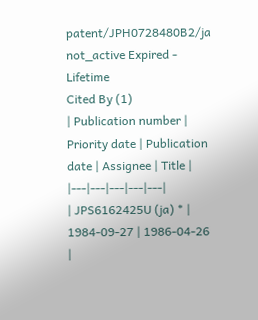patent/JPH0728480B2/ja not_active Expired - Lifetime
Cited By (1)
| Publication number | Priority date | Publication date | Assignee | Title |
|---|---|---|---|---|
| JPS6162425U (ja) * | 1984-09-27 | 1986-04-26 |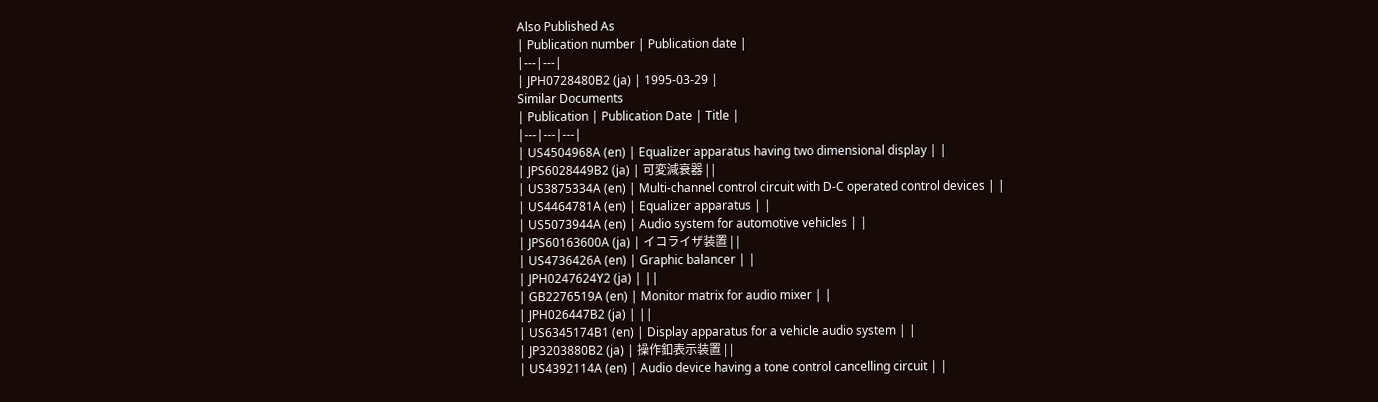Also Published As
| Publication number | Publication date |
|---|---|
| JPH0728480B2 (ja) | 1995-03-29 |
Similar Documents
| Publication | Publication Date | Title |
|---|---|---|
| US4504968A (en) | Equalizer apparatus having two dimensional display | |
| JPS6028449B2 (ja) | 可変減衰器 | |
| US3875334A (en) | Multi-channel control circuit with D-C operated control devices | |
| US4464781A (en) | Equalizer apparatus | |
| US5073944A (en) | Audio system for automotive vehicles | |
| JPS60163600A (ja) | イコライザ装置 | |
| US4736426A (en) | Graphic balancer | |
| JPH0247624Y2 (ja) | ||
| GB2276519A (en) | Monitor matrix for audio mixer | |
| JPH026447B2 (ja) | ||
| US6345174B1 (en) | Display apparatus for a vehicle audio system | |
| JP3203880B2 (ja) | 操作釦表示装置 | |
| US4392114A (en) | Audio device having a tone control cancelling circuit | |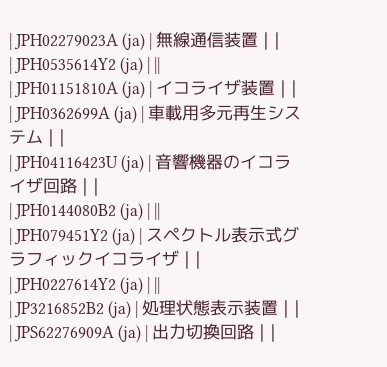| JPH02279023A (ja) | 無線通信装置 | |
| JPH0535614Y2 (ja) | ||
| JPH01151810A (ja) | イコライザ装置 | |
| JPH0362699A (ja) | 車載用多元再生システム | |
| JPH04116423U (ja) | 音響機器のイコライザ回路 | |
| JPH0144080B2 (ja) | ||
| JPH079451Y2 (ja) | スペクトル表示式グラフィックイコライザ | |
| JPH0227614Y2 (ja) | ||
| JP3216852B2 (ja) | 処理状態表示装置 | |
| JPS62276909A (ja) | 出力切換回路 | |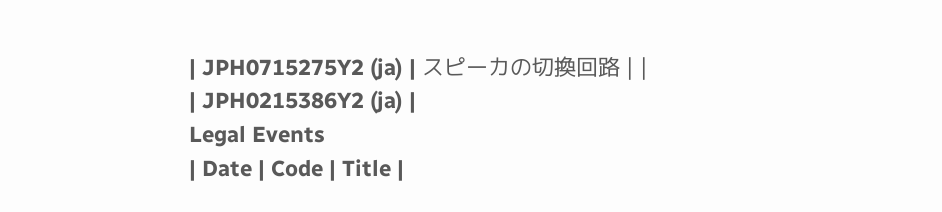| JPH0715275Y2 (ja) | スピーカの切換回路 | |
| JPH0215386Y2 (ja) |
Legal Events
| Date | Code | Title |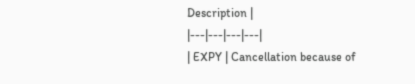Description |
|---|---|---|---|
| EXPY | Cancellation because of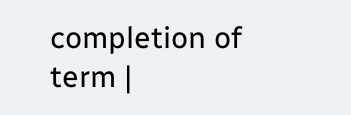completion of term |